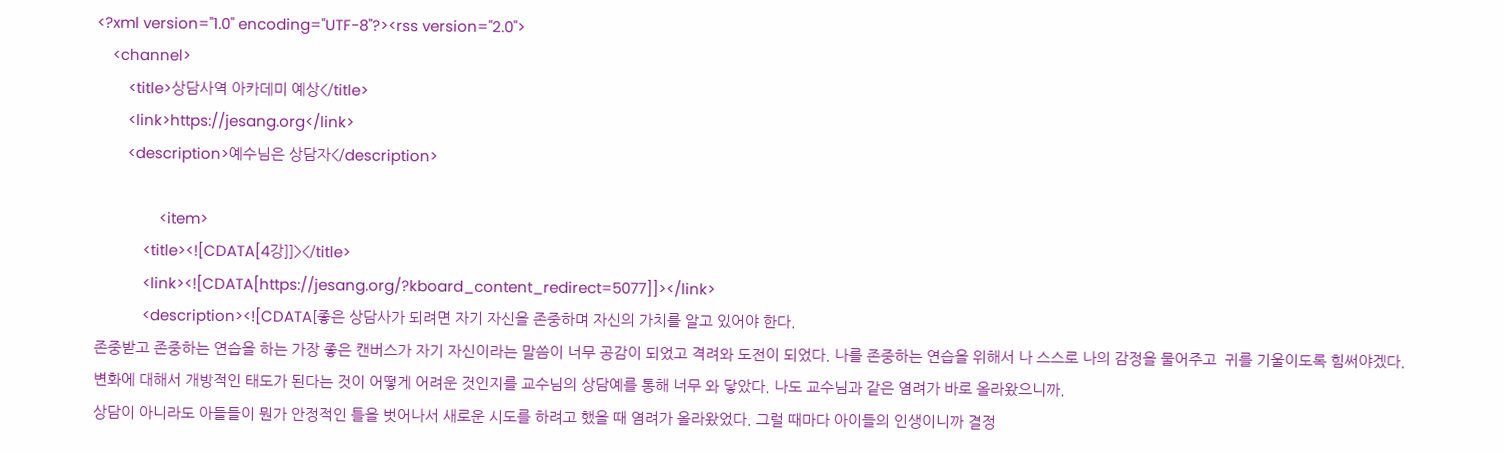<?xml version="1.0" encoding="UTF-8"?><rss version="2.0">
    <channel>
        <title>상담사역 아카데미 예상</title>
        <link>https://jesang.org</link>
        <description>예수님은 상담자</description>

                <item>
            <title><![CDATA[4강]]></title>
            <link><![CDATA[https://jesang.org/?kboard_content_redirect=5077]]></link>
            <description><![CDATA[좋은 상담사가 되려면 자기 자신을 존중하며 자신의 가치를 알고 있어야 한다.
존중받고 존중하는 연습을 하는 가장 좋은 캔버스가 자기 자신이라는 말씀이 너무 공감이 되었고 격려와 도전이 되었다. 나를 존중하는 연습을 위해서 나 스스로 나의 감정을 물어주고  귀를 기울이도록 힘써야겠다.
변화에 대해서 개방적인 태도가 된다는 것이 어떻게 어려운 것인지를 교수님의 상담예를 통해 너무 와 닿았다. 나도 교수님과 같은 염려가 바로 올라왔으니까.
상담이 아니라도 아들들이 뭔가 안정적인 틀을 벗어나서 새로운 시도를 하려고 했을 때 염려가 올라왔었다. 그럴 때마다 아이들의 인생이니까 결정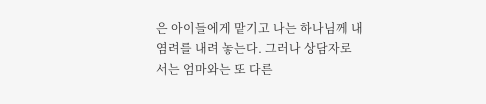은 아이들에게 맡기고 나는 하나님께 내 염려를 내려 놓는다. 그러나 상담자로서는 엄마와는 또 다른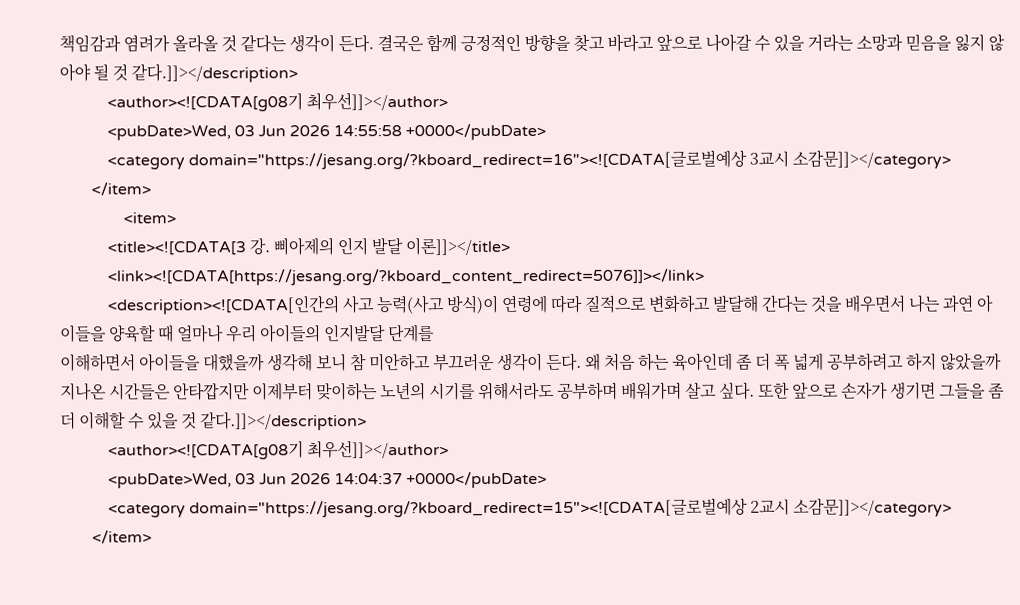책임감과 염려가 올라올 것 같다는 생각이 든다. 결국은 함께 긍정적인 방향을 찾고 바라고 앞으로 나아갈 수 있을 거라는 소망과 믿음을 잃지 않아야 될 것 같다.]]></description>
            <author><![CDATA[g08기 최우선]]></author>
            <pubDate>Wed, 03 Jun 2026 14:55:58 +0000</pubDate>
            <category domain="https://jesang.org/?kboard_redirect=16"><![CDATA[글로벌예상 3교시 소감문]]></category>
        </item>
                <item>
            <title><![CDATA[3 강. 삐아제의 인지 발달 이론]]></title>
            <link><![CDATA[https://jesang.org/?kboard_content_redirect=5076]]></link>
            <description><![CDATA[인간의 사고 능력(사고 방식)이 연령에 따라 질적으로 변화하고 발달해 간다는 것을 배우면서 나는 과연 아이들을 양육할 때 얼마나 우리 아이들의 인지발달 단계를
이해하면서 아이들을 대했을까 생각해 보니 참 미안하고 부끄러운 생각이 든다. 왜 처음 하는 육아인데 좀 더 폭 넓게 공부하려고 하지 않았을까 지나온 시간들은 안타깝지만 이제부터 맞이하는 노년의 시기를 위해서라도 공부하며 배워가며 살고 싶다. 또한 앞으로 손자가 생기면 그들을 좀 더 이해할 수 있을 것 같다.]]></description>
            <author><![CDATA[g08기 최우선]]></author>
            <pubDate>Wed, 03 Jun 2026 14:04:37 +0000</pubDate>
            <category domain="https://jesang.org/?kboard_redirect=15"><![CDATA[글로벌예상 2교시 소감문]]></category>
        </item>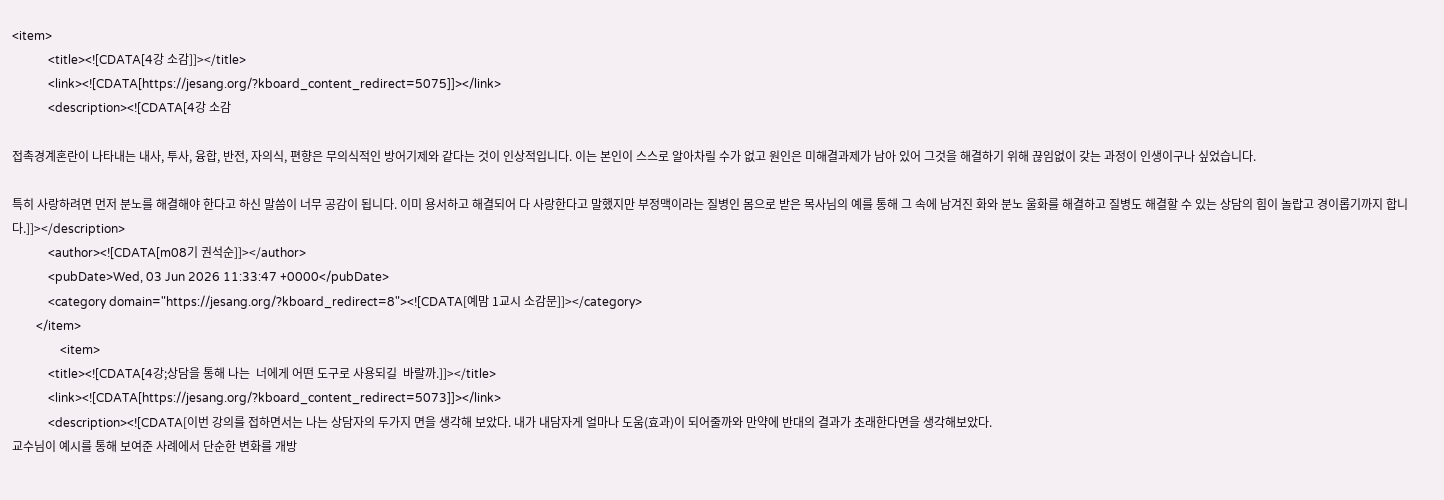<item>
            <title><![CDATA[4강 소감]]></title>
            <link><![CDATA[https://jesang.org/?kboard_content_redirect=5075]]></link>
            <description><![CDATA[4강 소감

접촉경계혼란이 나타내는 내사, 투사, 융합, 반전, 자의식, 편향은 무의식적인 방어기제와 같다는 것이 인상적입니다. 이는 본인이 스스로 알아차릴 수가 없고 원인은 미해결과제가 남아 있어 그것을 해결하기 위해 끊임없이 갖는 과정이 인생이구나 싶었습니다.

특히 사랑하려면 먼저 분노를 해결해야 한다고 하신 말씀이 너무 공감이 됩니다. 이미 용서하고 해결되어 다 사랑한다고 말했지만 부정맥이라는 질병인 몸으로 받은 목사님의 예를 통해 그 속에 남겨진 화와 분노 울화를 해결하고 질병도 해결할 수 있는 상담의 힘이 놀랍고 경이롭기까지 합니다.]]></description>
            <author><![CDATA[m08기 권석순]]></author>
            <pubDate>Wed, 03 Jun 2026 11:33:47 +0000</pubDate>
            <category domain="https://jesang.org/?kboard_redirect=8"><![CDATA[예맘 1교시 소감문]]></category>
        </item>
                <item>
            <title><![CDATA[4강;상담을 통해 나는  너에게 어떤 도구로 사용되길  바랄까.]]></title>
            <link><![CDATA[https://jesang.org/?kboard_content_redirect=5073]]></link>
            <description><![CDATA[이번 강의를 접하면서는 나는 상담자의 두가지 면을 생각해 보았다. 내가 내담자게 얼마나 도움(효과)이 되어줄까와 만약에 반대의 결과가 초래한다면을 생각해보았다.
교수님이 예시를 통해 보여준 사례에서 단순한 변화를 개방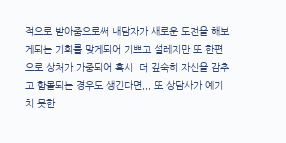적으로 받아줌으로써 내담자가 새로운 도전을 해보게되는 기회를 맞게되어 기쁘고 설레지만 또 한편으로 상처가 가중되어 혹시  더 깊숙히 자신을 감추고 함몰되는 경우도 생긴다면,,, 또 상담사가 예기치 못한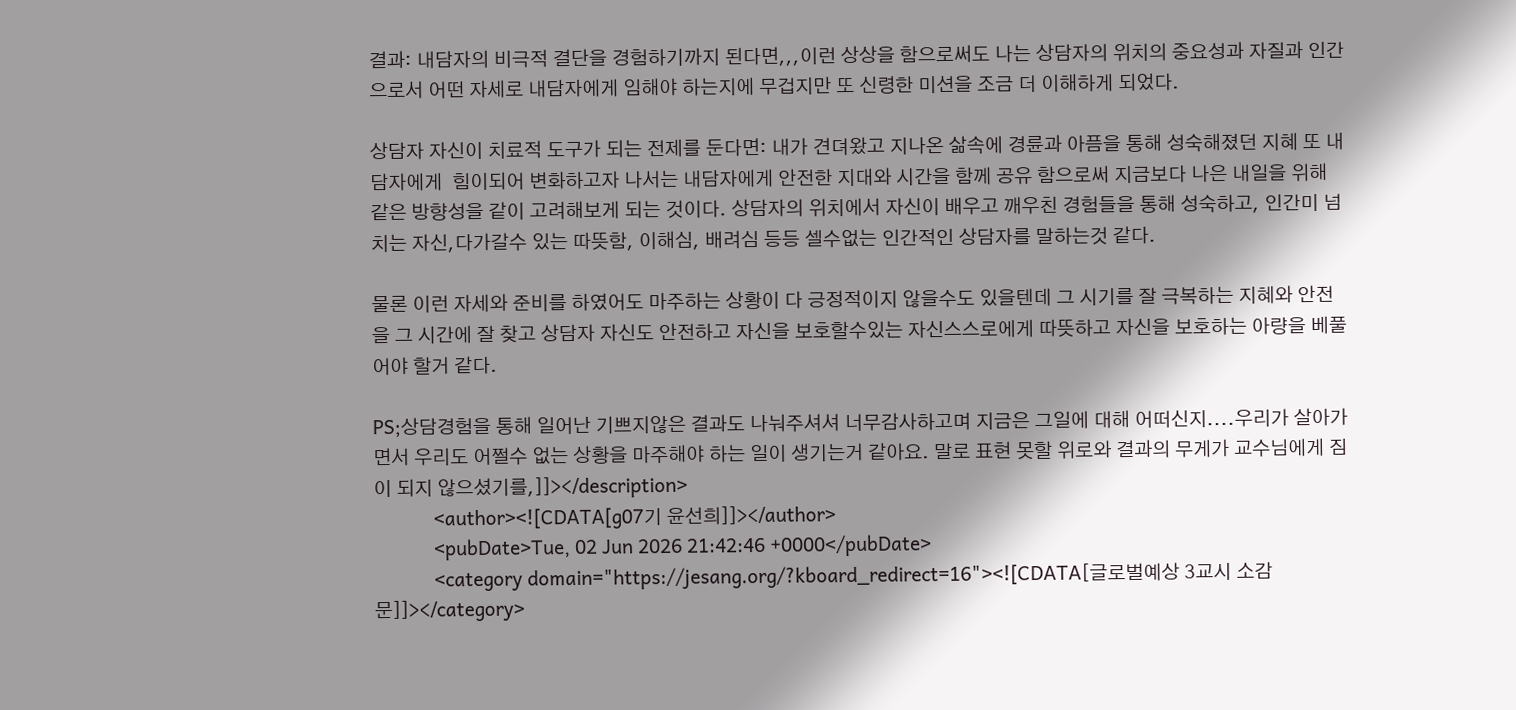결과: 내담자의 비극적 결단을 경험하기까지 된다면,,,이런 상상을 함으로써도 나는 상담자의 위치의 중요성과 자질과 인간으로서 어떤 자세로 내담자에게 임해야 하는지에 무겁지만 또 신령한 미션을 조금 더 이해하게 되었다.

상담자 자신이 치료적 도구가 되는 전제를 둔다면: 내가 견뎌왔고 지나온 삶속에 경륜과 아픔을 통해 성숙해졌던 지혜 또 내담자에게  힘이되어 변화하고자 나서는 내담자에게 안전한 지대와 시간을 함께 공유 함으로써 지금보다 나은 내일을 위해 같은 방향성을 같이 고려해보게 되는 것이다. 상담자의 위치에서 자신이 배우고 깨우친 경험들을 통해 성숙하고, 인간미 넘치는 자신,다가갈수 있는 따뜻함, 이해심, 배려심 등등 셀수없는 인간적인 상담자를 말하는것 같다.

물론 이런 자세와 준비를 하였어도 마주하는 상황이 다 긍정적이지 않을수도 있을텐데 그 시기를 잘 극복하는 지혜와 안전을 그 시간에 잘 찾고 상담자 자신도 안전하고 자신을 보호할수있는 자신스스로에게 따뜻하고 자신을 보호하는 아량을 베풀어야 할거 같다.

PS;상담경험을 통해 일어난 기쁘지않은 결과도 나눠주셔셔 너무감사하고며 지금은 그일에 대해 어떠신지....우리가 살아가면서 우리도 어쩔수 없는 상황을 마주해야 하는 일이 생기는거 같아요. 말로 표현 못할 위로와 결과의 무게가 교수님에게 짐이 되지 않으셨기를,]]></description>
            <author><![CDATA[g07기 윤선희]]></author>
            <pubDate>Tue, 02 Jun 2026 21:42:46 +0000</pubDate>
            <category domain="https://jesang.org/?kboard_redirect=16"><![CDATA[글로벌예상 3교시 소감문]]></category>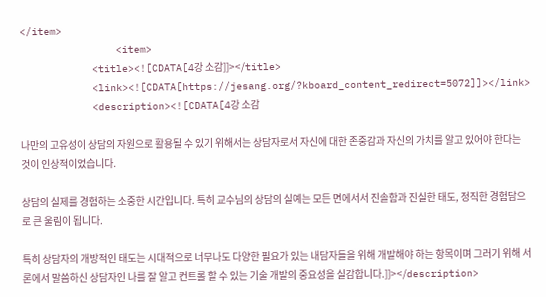</item>
                <item>
            <title><![CDATA[4강 소감]]></title>
            <link><![CDATA[https://jesang.org/?kboard_content_redirect=5072]]></link>
            <description><![CDATA[4강 소감

나만의 고유성이 상담의 자원으로 활용될 수 있기 위해서는 상담자로서 자신에 대한 존중감과 자신의 가치를 알고 있어야 한다는 것이 인상적이었습니다.

상담의 실제를 경험하는 소중한 시간입니다. 특히 교수님의 상담의 실예는 모든 면에서서 진솔함과 진실한 태도, 정직한 경험담으로 큰 울림이 됩니다.

특히 상담자의 개방적인 태도는 시대적으로 너무나도 다양한 필요가 있는 내담자들을 위해 개발해야 하는 항목이며 그러기 위해 서론에서 말씀하신 상담자인 나를 잘 알고 컨트롤 할 수 있는 기술 개발의 중요성을 실감합니다.]]></description>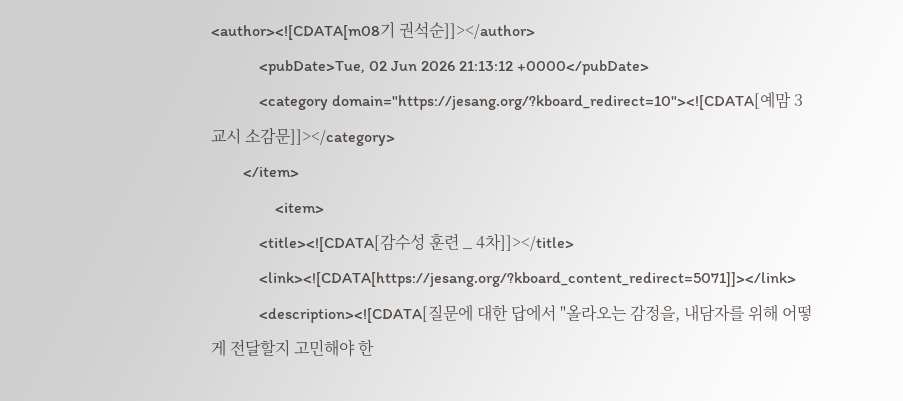<author><![CDATA[m08기 권석순]]></author>
            <pubDate>Tue, 02 Jun 2026 21:13:12 +0000</pubDate>
            <category domain="https://jesang.org/?kboard_redirect=10"><![CDATA[예맘 3교시 소감문]]></category>
        </item>
                <item>
            <title><![CDATA[감수성 훈련 _ 4차]]></title>
            <link><![CDATA[https://jesang.org/?kboard_content_redirect=5071]]></link>
            <description><![CDATA[질문에 대한 답에서 "올라오는 감정을, 내담자를 위해 어떻게 전달할지 고민해야 한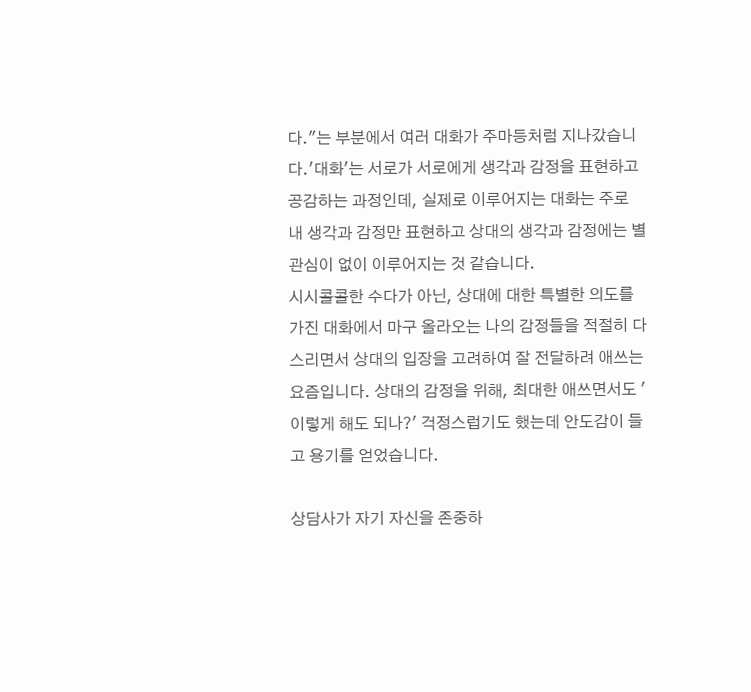다."는 부분에서 여러 대화가 주마등처럼 지나갔습니다.'대화'는 서로가 서로에게 생각과 감정을 표현하고 공감하는 과정인데, 실제로 이루어지는 대화는 주로 내 생각과 감정만 표현하고 상대의 생각과 감정에는 별 관심이 없이 이루어지는 것 같습니다.
시시콜콜한 수다가 아닌, 상대에 대한 특별한 의도를 가진 대화에서 마구 올라오는 나의 감정들을 적절히 다스리면서 상대의 입장을 고려하여 잘 전달하려 애쓰는 요즘입니다. 상대의 감정을 위해, 최대한 애쓰면서도 '이렇게 해도 되나?' 걱정스럽기도 했는데 안도감이 들고 용기를 얻었습니다.

상담사가 자기 자신을 존중하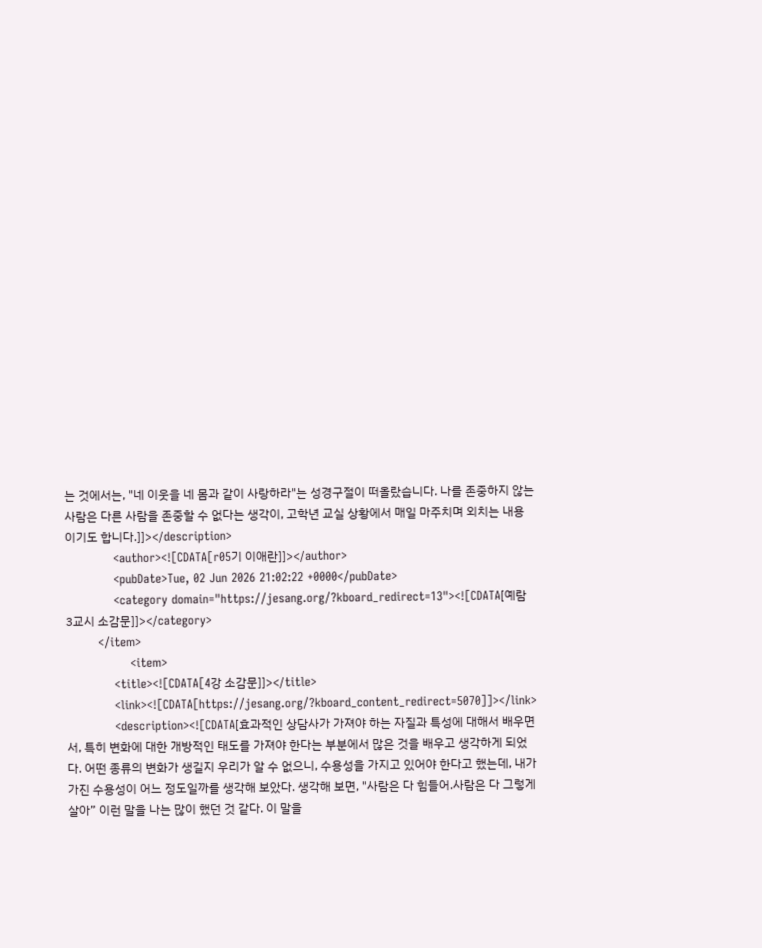는 것에서는, "네 이웃을 네 몸과 같이 사랑하라"는 성경구절이 떠올랐습니다. 나를 존중하지 않는 사람은 다른 사람을 존중할 수 없다는 생각이, 고학년 교실 상황에서 매일 마주치며 외치는 내용이기도 합니다.]]></description>
            <author><![CDATA[r05기 이애란]]></author>
            <pubDate>Tue, 02 Jun 2026 21:02:22 +0000</pubDate>
            <category domain="https://jesang.org/?kboard_redirect=13"><![CDATA[예람 3교시 소감문]]></category>
        </item>
                <item>
            <title><![CDATA[4강 소감문]]></title>
            <link><![CDATA[https://jesang.org/?kboard_content_redirect=5070]]></link>
            <description><![CDATA[효과적인 상담사가 가져야 하는 자질과 특성에 대해서 배우면서, 특히 변화에 대한 개방적인 태도를 가져야 한다는 부분에서 많은 것을 배우고 생각하게 되었다. 어떤 종류의 변화가 생길지 우리가 알 수 없으니, 수용성을 가지고 있어야 한다고 했는데, 내가 가진 수용성이 어느 정도일까를 생각해 보았다. 생각해 보면, "사람은 다 힘들어.사람은 다 그렇게 살아” 이런 말을 나는 많이 했던 것 같다. 이 말을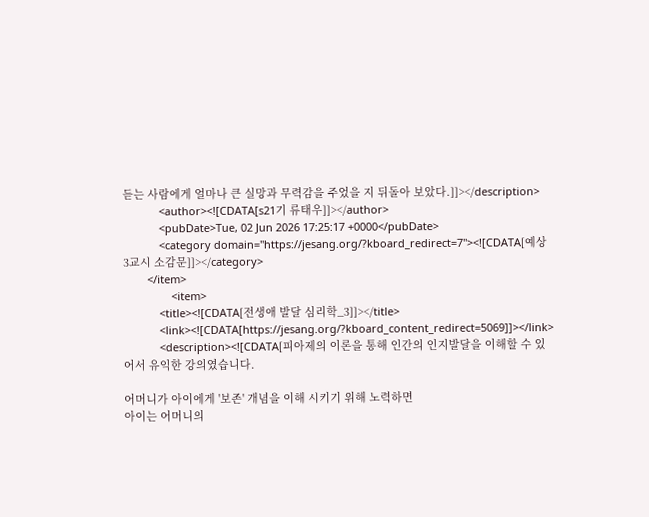듣는 사람에게 얼마나 큰 실망과 무력감을 주었을 지 뒤돌아 보았다.]]></description>
            <author><![CDATA[s21기 류태우]]></author>
            <pubDate>Tue, 02 Jun 2026 17:25:17 +0000</pubDate>
            <category domain="https://jesang.org/?kboard_redirect=7"><![CDATA[예상 3교시 소감문]]></category>
        </item>
                <item>
            <title><![CDATA[전생애 발달 심리학_3]]></title>
            <link><![CDATA[https://jesang.org/?kboard_content_redirect=5069]]></link>
            <description><![CDATA[피아제의 이론을 통해 인간의 인지발달을 이해할 수 있어서 유익한 강의였습니다.

어머니가 아이에게 '보존' 개념을 이해 시키기 위해 노력하면
아이는 어머니의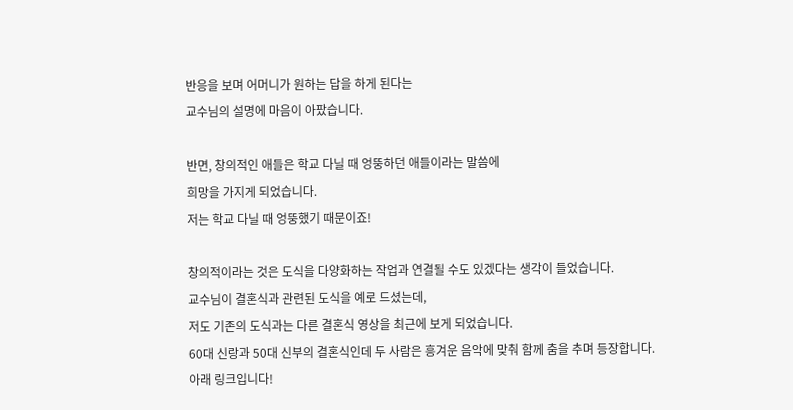반응을 보며 어머니가 원하는 답을 하게 된다는
교수님의 설명에 마음이 아팠습니다.

반면, 창의적인 애들은 학교 다닐 때 엉뚱하던 애들이라는 말씀에
희망을 가지게 되었습니다.
저는 학교 다닐 때 엉뚱했기 때문이죠!

창의적이라는 것은 도식을 다양화하는 작업과 연결될 수도 있겠다는 생각이 들었습니다.
교수님이 결혼식과 관련된 도식을 예로 드셨는데,
저도 기존의 도식과는 다른 결혼식 영상을 최근에 보게 되었습니다.
60대 신랑과 50대 신부의 결혼식인데 두 사람은 흥겨운 음악에 맞춰 함께 춤을 추며 등장합니다.
아래 링크입니다!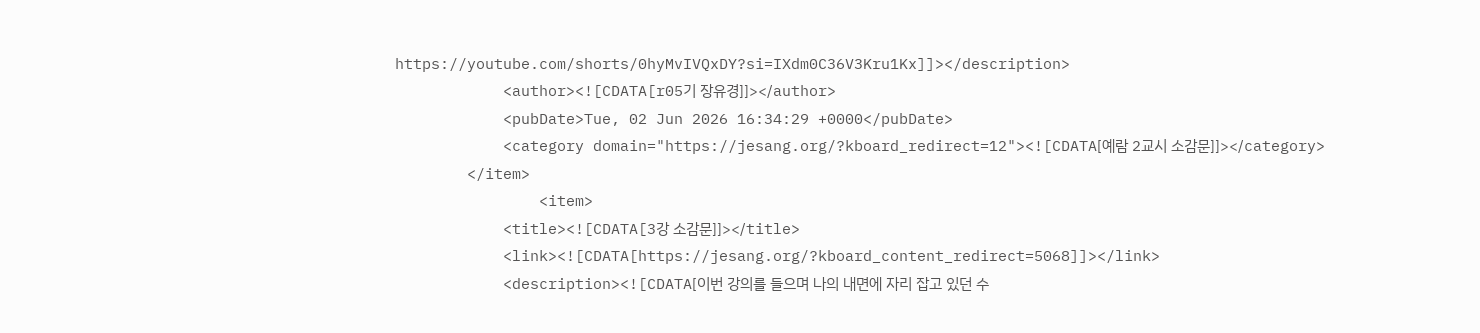https://youtube.com/shorts/0hyMvIVQxDY?si=IXdm0C36V3Kru1Kx]]></description>
            <author><![CDATA[r05기 장유경]]></author>
            <pubDate>Tue, 02 Jun 2026 16:34:29 +0000</pubDate>
            <category domain="https://jesang.org/?kboard_redirect=12"><![CDATA[예람 2교시 소감문]]></category>
        </item>
                <item>
            <title><![CDATA[3강 소감문]]></title>
            <link><![CDATA[https://jesang.org/?kboard_content_redirect=5068]]></link>
            <description><![CDATA[이번 강의를 들으며 나의 내면에 자리 잡고 있던 수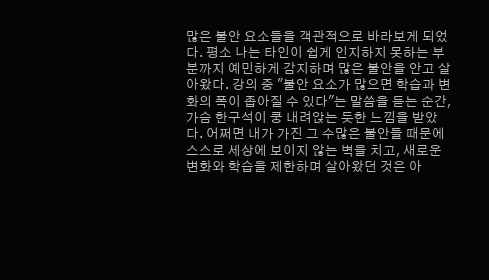많은 불안 요소들을 객관적으로 바라보게 되었다. 평소 나는 타인이 쉽게 인지하지 못하는 부분까지 예민하게 감지하며 많은 불안을 안고 살아왔다. 강의 중 "불안 요소가 많으면 학습과 변화의 폭이 좁아질 수 있다"는 말씀을 듣는 순간, 가슴 한구석이 쿵 내려앉는 듯한 느낌을 받았다. 어쩌면 내가 가진 그 수많은 불안들 때문에 스스로 세상에 보이지 않는 벽을 치고, 새로운 변화와 학습을 제한하며 살아왔던 것은 아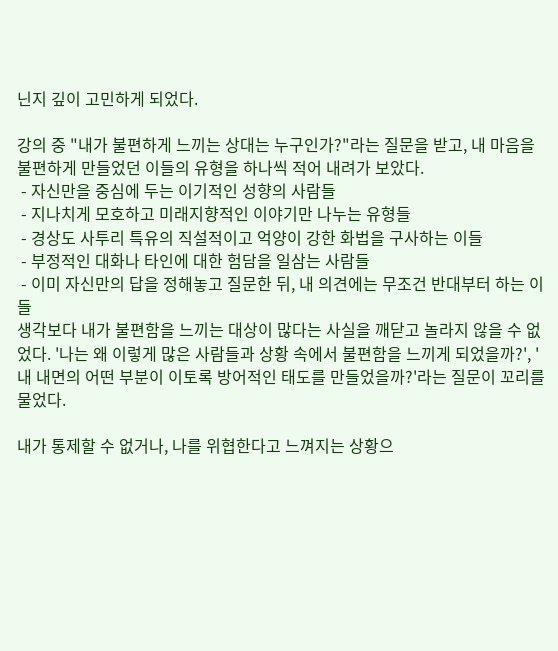닌지 깊이 고민하게 되었다.

강의 중 "내가 불편하게 느끼는 상대는 누구인가?"라는 질문을 받고, 내 마음을 불편하게 만들었던 이들의 유형을 하나씩 적어 내려가 보았다.
 - 자신만을 중심에 두는 이기적인 성향의 사람들
 - 지나치게 모호하고 미래지향적인 이야기만 나누는 유형들
 - 경상도 사투리 특유의 직설적이고 억양이 강한 화법을 구사하는 이들
 - 부정적인 대화나 타인에 대한 험담을 일삼는 사람들
 - 이미 자신만의 답을 정해놓고 질문한 뒤, 내 의견에는 무조건 반대부터 하는 이들
생각보다 내가 불편함을 느끼는 대상이 많다는 사실을 깨닫고 놀라지 않을 수 없었다. '나는 왜 이렇게 많은 사람들과 상황 속에서 불편함을 느끼게 되었을까?', '내 내면의 어떤 부분이 이토록 방어적인 태도를 만들었을까?'라는 질문이 꼬리를 물었다.

내가 통제할 수 없거나, 나를 위협한다고 느껴지는 상황으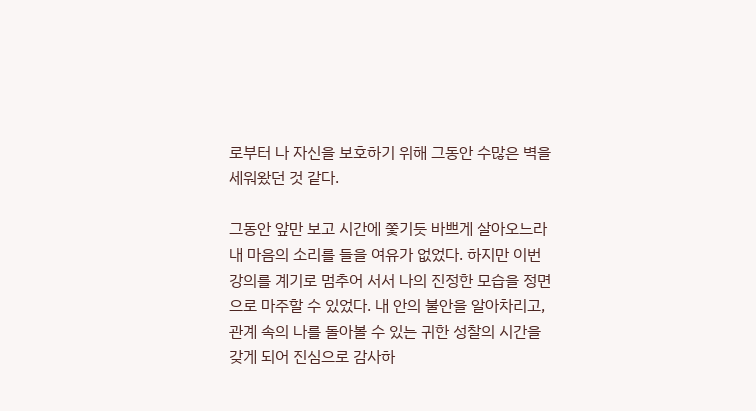로부터 나 자신을 보호하기 위해 그동안 수많은 벽을 세워왔던 것 같다.

그동안 앞만 보고 시간에 쫓기듯 바쁘게 살아오느라 내 마음의 소리를 들을 여유가 없었다. 하지만 이번 강의를 계기로 멈추어 서서 나의 진정한 모습을 정면으로 마주할 수 있었다. 내 안의 불안을 알아차리고, 관계 속의 나를 돌아볼 수 있는 귀한 성찰의 시간을 갖게 되어 진심으로 감사하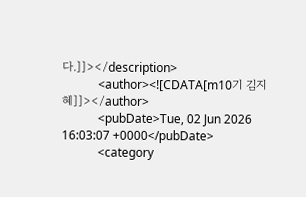다.]]></description>
            <author><![CDATA[m10기 김지혜]]></author>
            <pubDate>Tue, 02 Jun 2026 16:03:07 +0000</pubDate>
            <category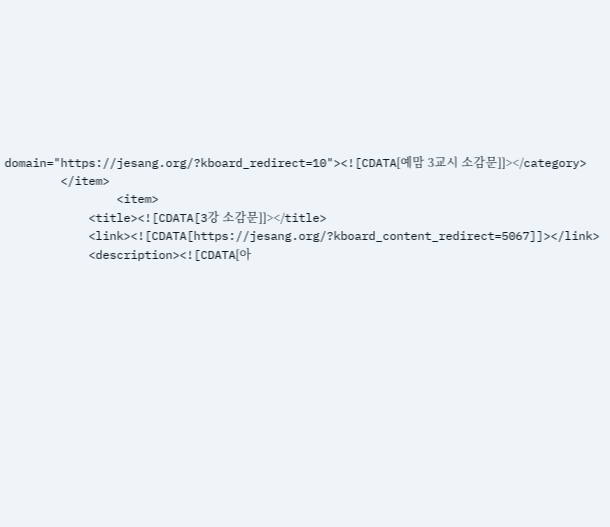domain="https://jesang.org/?kboard_redirect=10"><![CDATA[예맘 3교시 소감문]]></category>
        </item>
                <item>
            <title><![CDATA[3강 소감문]]></title>
            <link><![CDATA[https://jesang.org/?kboard_content_redirect=5067]]></link>
            <description><![CDATA[아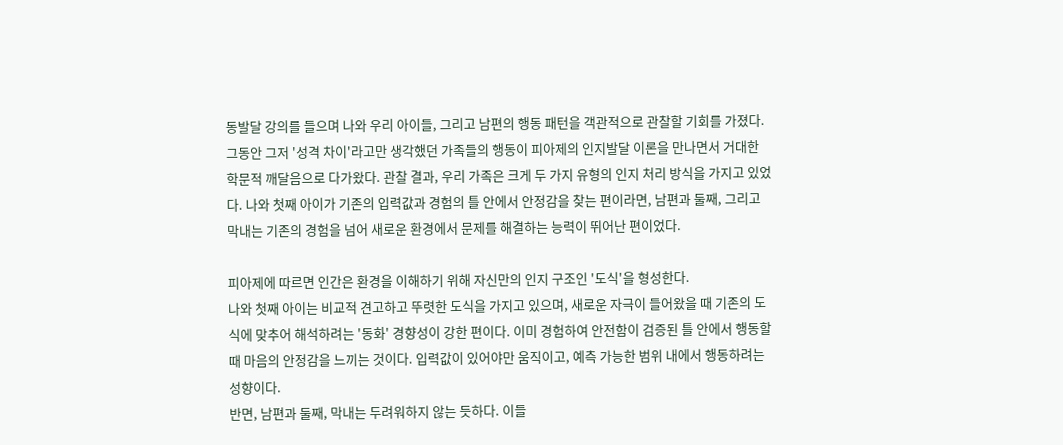동발달 강의를 들으며 나와 우리 아이들, 그리고 남편의 행동 패턴을 객관적으로 관찰할 기회를 가졌다. 그동안 그저 '성격 차이'라고만 생각했던 가족들의 행동이 피아제의 인지발달 이론을 만나면서 거대한 학문적 깨달음으로 다가왔다. 관찰 결과, 우리 가족은 크게 두 가지 유형의 인지 처리 방식을 가지고 있었다. 나와 첫째 아이가 기존의 입력값과 경험의 틀 안에서 안정감을 찾는 편이라면, 남편과 둘째, 그리고 막내는 기존의 경험을 넘어 새로운 환경에서 문제를 해결하는 능력이 뛰어난 편이었다.

피아제에 따르면 인간은 환경을 이해하기 위해 자신만의 인지 구조인 '도식'을 형성한다.
나와 첫째 아이는 비교적 견고하고 뚜렷한 도식을 가지고 있으며, 새로운 자극이 들어왔을 때 기존의 도식에 맞추어 해석하려는 '동화' 경향성이 강한 편이다. 이미 경험하여 안전함이 검증된 틀 안에서 행동할 때 마음의 안정감을 느끼는 것이다. 입력값이 있어야만 움직이고, 예측 가능한 범위 내에서 행동하려는 성향이다.
반면, 남편과 둘째, 막내는 두려워하지 않는 듯하다. 이들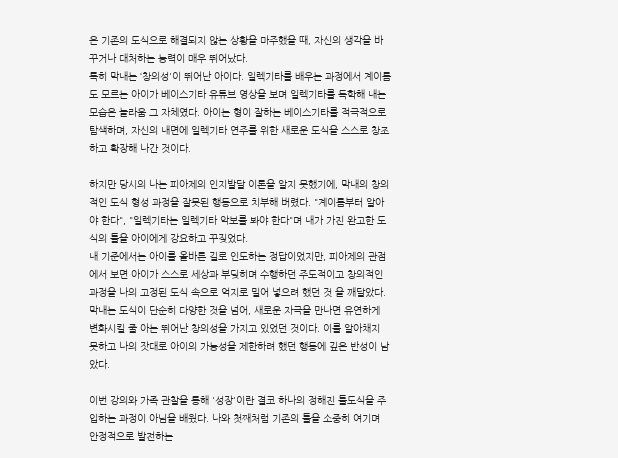은 기존의 도식으로 해결되지 않는 상황을 마주했을 때, 자신의 생각을 바꾸거나 대처하는 능력이 매우 뛰어났다.
특히 막내는 ‘창의성'이 뛰어난 아이다. 일렉기타를 배우는 과정에서 계이름도 모르는 아이가 베이스기타 유튜브 영상을 보며 일렉기타를 독학해 내는 모습은 놀라움 그 자체였다. 아이는 형이 잘하는 베이스기타를 적극적으로 탐색하며, 자신의 내면에 일렉기타 연주를 위한 새로운 도식을 스스로 창조하고 확장해 나간 것이다.

하지만 당시의 나는 피아제의 인지발달 이론을 알지 못했기에, 막내의 창의적인 도식 형성 과정을 잘못된 행동으로 치부해 버렸다. "계이름부터 알아야 한다", "일렉기타는 일렉기타 악보를 봐야 한다"며 내가 가진 완고한 도식의 틀을 아이에게 강요하고 꾸짖었다.
내 기준에서는 아이를 올바른 길로 인도하는 정답이었지만, 피아제의 관점에서 보면 아이가 스스로 세상과 부딪히며 수행하던 주도적이고 창의적인 과정을 나의 고정된 도식 속으로 억지로 밀어 넣으려 했던 것 을 깨달았다.
막내는 도식이 단순히 다양한 것을 넘어, 새로운 자극을 만나면 유연하게 변화시킬 줄 아는 뛰어난 창의성을 가지고 있었던 것이다. 이를 알아채지 못하고 나의 잣대로 아이의 가능성을 제한하려 했던 행동에 깊은 반성이 남았다.

이번 강의와 가족 관찰을 통해 '성장'이란 결코 하나의 정해진 틀도식을 주입하는 과정이 아님을 배웠다. 나와 첫째처럼 기존의 틀을 소중히 여기며 안정적으로 발전하는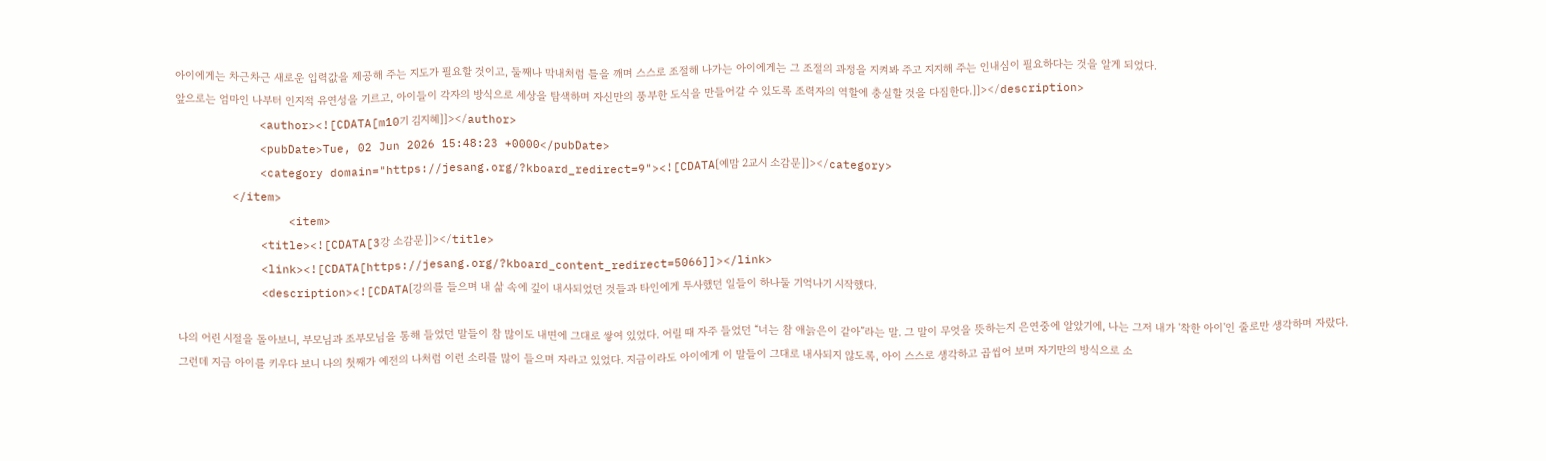아이에게는 차근차근 새로운 입력값을 제공해 주는 지도가 필요할 것이고, 둘째나 막내처럼 틀을 깨며 스스로 조절해 나가는 아이에게는 그 조절의 과정을 지켜봐 주고 지지해 주는 인내심이 필요하다는 것을 알게 되었다.
앞으로는 엄마인 나부터 인지적 유연성을 기르고, 아이들이 각자의 방식으로 세상을 탐색하며 자신만의 풍부한 도식을 만들어갈 수 있도록 조력자의 역할에 충실할 것을 다짐한다.]]></description>
            <author><![CDATA[m10기 김지혜]]></author>
            <pubDate>Tue, 02 Jun 2026 15:48:23 +0000</pubDate>
            <category domain="https://jesang.org/?kboard_redirect=9"><![CDATA[예맘 2교시 소감문]]></category>
        </item>
                <item>
            <title><![CDATA[3강 소감문]]></title>
            <link><![CDATA[https://jesang.org/?kboard_content_redirect=5066]]></link>
            <description><![CDATA[강의를 들으며 내 삶 속에 깊이 내사되었던 것들과 타인에게 투사했던 일들이 하나둘 기억나기 시작했다.

나의 어린 시절을 돌아보니, 부모님과 조부모님을 통해 들었던 말들이 참 많이도 내면에 그대로 쌓여 있었다. 어릴 때 자주 들었던 “너는 참 애늙은이 같아”라는 말. 그 말이 무엇을 뜻하는지 은연중에 알았기에, 나는 그저 내가 '착한 아이'인 줄로만 생각하며 자랐다. 그런데 지금 아이를 키우다 보니 나의 첫째가 예전의 나처럼 이런 소리를 많이 들으며 자라고 있었다. 지금이라도 아이에게 이 말들이 그대로 내사되지 않도록, 아이 스스로 생각하고 곱씹어 보며 자기만의 방식으로 소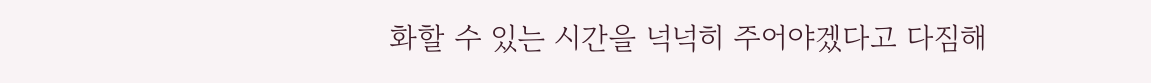화할 수 있는 시간을 넉넉히 주어야겠다고 다짐해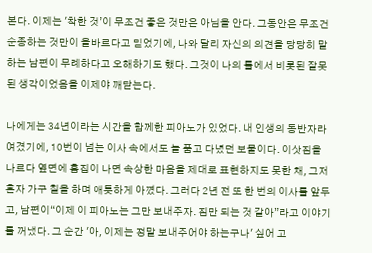본다. 이제는 '착한 것’이 무조건 좋은 것만은 아님을 안다. 그동안은 무조건 순종하는 것만이 올바르다고 믿었기에, 나와 달리 자신의 의견을 당당히 말하는 남편이 무례하다고 오해하기도 했다. 그것이 나의 틀에서 비롯된 잘못된 생각이었음을 이제야 깨닫는다.

나에게는 34년이라는 시간을 함께한 피아노가 있었다. 내 인생의 동반자라 여겼기에, 10번이 넘는 이사 속에서도 늘 품고 다녔던 보물이다. 이삿짐을 나르다 옆면에 흠집이 나면 속상한 마음을 제대로 표현하지도 못한 채, 그저 혼자 가구 칠을 하며 애틋하게 아꼈다. 그러다 2년 전 또 한 번의 이사를 앞두고, 남편이“이제 이 피아노는 그만 보내주자. 짐만 되는 것 같아”라고 이야기를 꺼냈다. 그 순간 '아, 이제는 정말 보내주어야 하는구나' 싶어 고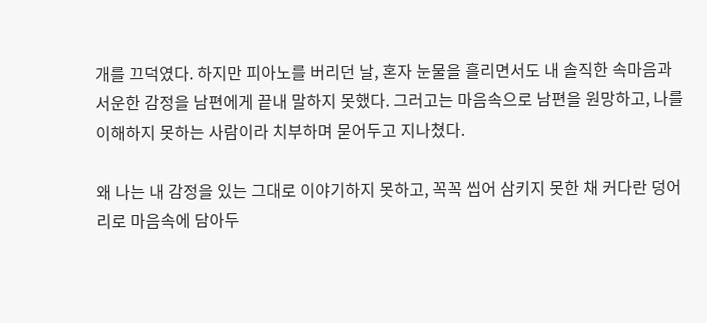개를 끄덕였다. 하지만 피아노를 버리던 날, 혼자 눈물을 흘리면서도 내 솔직한 속마음과 서운한 감정을 남편에게 끝내 말하지 못했다. 그러고는 마음속으로 남편을 원망하고, 나를 이해하지 못하는 사람이라 치부하며 묻어두고 지나쳤다.

왜 나는 내 감정을 있는 그대로 이야기하지 못하고, 꼭꼭 씹어 삼키지 못한 채 커다란 덩어리로 마음속에 담아두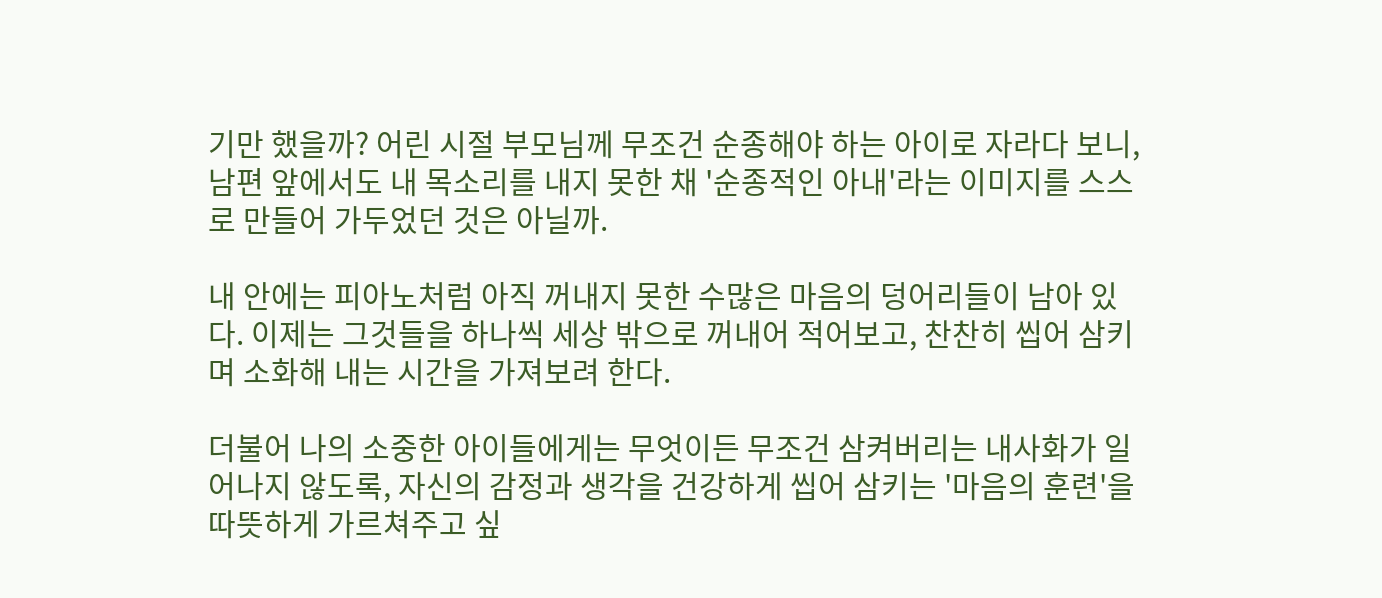기만 했을까? 어린 시절 부모님께 무조건 순종해야 하는 아이로 자라다 보니, 남편 앞에서도 내 목소리를 내지 못한 채 '순종적인 아내'라는 이미지를 스스로 만들어 가두었던 것은 아닐까.

내 안에는 피아노처럼 아직 꺼내지 못한 수많은 마음의 덩어리들이 남아 있다. 이제는 그것들을 하나씩 세상 밖으로 꺼내어 적어보고, 찬찬히 씹어 삼키며 소화해 내는 시간을 가져보려 한다.

더불어 나의 소중한 아이들에게는 무엇이든 무조건 삼켜버리는 내사화가 일어나지 않도록, 자신의 감정과 생각을 건강하게 씹어 삼키는 '마음의 훈련'을 따뜻하게 가르쳐주고 싶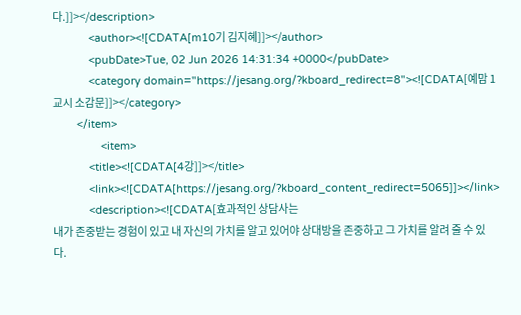다.]]></description>
            <author><![CDATA[m10기 김지혜]]></author>
            <pubDate>Tue, 02 Jun 2026 14:31:34 +0000</pubDate>
            <category domain="https://jesang.org/?kboard_redirect=8"><![CDATA[예맘 1교시 소감문]]></category>
        </item>
                <item>
            <title><![CDATA[4강]]></title>
            <link><![CDATA[https://jesang.org/?kboard_content_redirect=5065]]></link>
            <description><![CDATA[효과적인 상담사는
내가 존중받는 경험이 있고 내 자신의 가치를 알고 있어야 상대방을 존중하고 그 가치를 알려 줄 수 있다.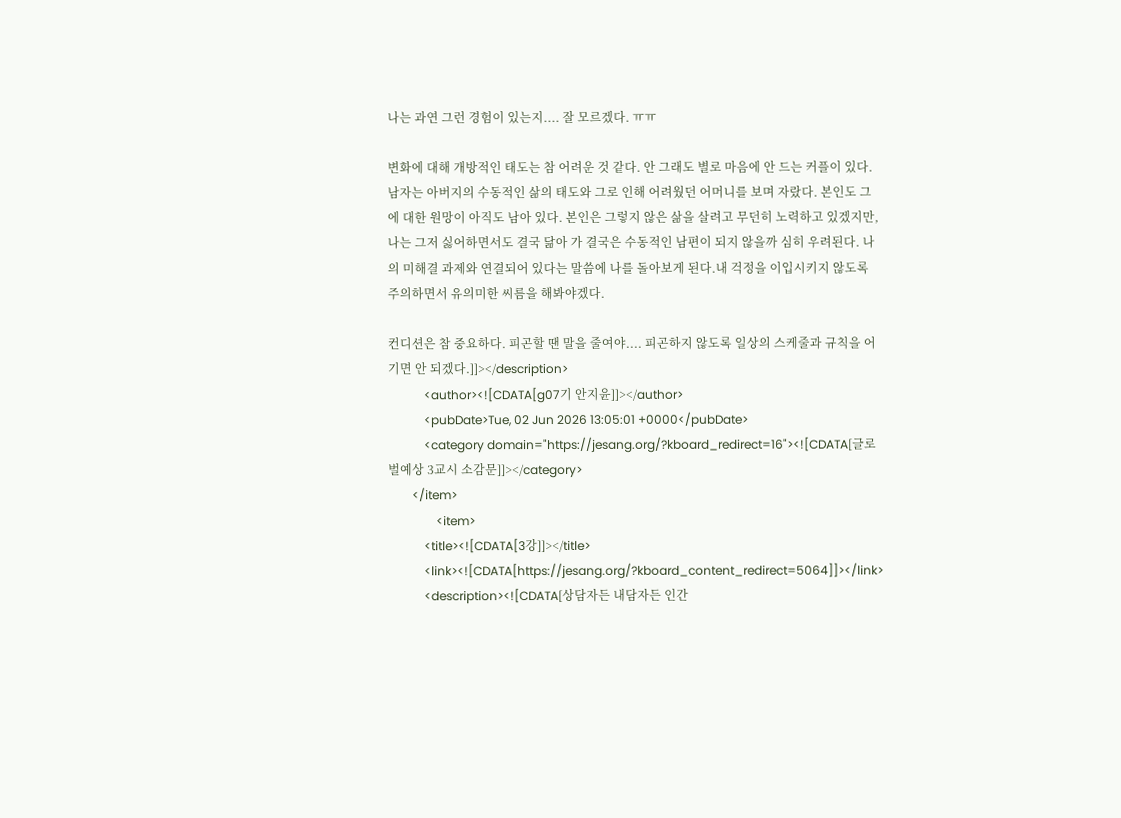나는 과연 그런 경험이 있는지.... 잘 모르겠다. ㅠㅠ

변화에 대해 개방적인 태도는 참 어려운 것 같다. 안 그래도 별로 마음에 안 드는 커플이 있다. 남자는 아버지의 수동적인 삶의 태도와 그로 인해 어려웠던 어머니를 보며 자랐다. 본인도 그에 대한 원망이 아직도 남아 있다. 본인은 그렇지 않은 삶을 살려고 무던히 노력하고 있겠지만, 나는 그저 싫어하면서도 결국 닮아 가 결국은 수동적인 남편이 되지 않을까 심히 우려된다. 나의 미해결 과제와 연결되어 있다는 말씀에 나를 돌아보게 된다.내 걱정을 이입시키지 않도록 주의하면서 유의미한 씨름을 해봐야겠다.

컨디션은 참 중요하다. 피곤할 땐 말을 줄여야.... 피곤하지 않도록 일상의 스케줄과 규칙을 어기면 안 되겠다.]]></description>
            <author><![CDATA[g07기 안지윤]]></author>
            <pubDate>Tue, 02 Jun 2026 13:05:01 +0000</pubDate>
            <category domain="https://jesang.org/?kboard_redirect=16"><![CDATA[글로벌예상 3교시 소감문]]></category>
        </item>
                <item>
            <title><![CDATA[3강]]></title>
            <link><![CDATA[https://jesang.org/?kboard_content_redirect=5064]]></link>
            <description><![CDATA[상담자든 내담자든 인간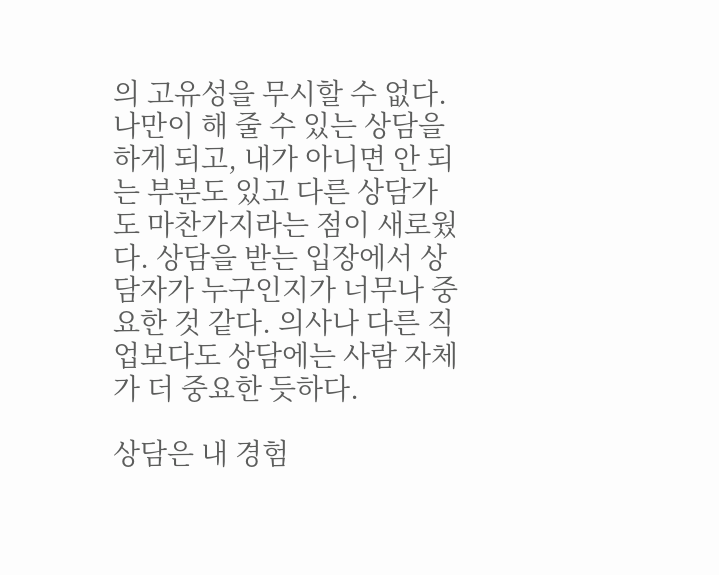의 고유성을 무시할 수 없다.
나만이 해 줄 수 있는 상담을 하게 되고, 내가 아니면 안 되는 부분도 있고 다른 상담가도 마찬가지라는 점이 새로웠다. 상담을 받는 입장에서 상담자가 누구인지가 너무나 중요한 것 같다. 의사나 다른 직업보다도 상담에는 사람 자체가 더 중요한 듯하다.

상담은 내 경험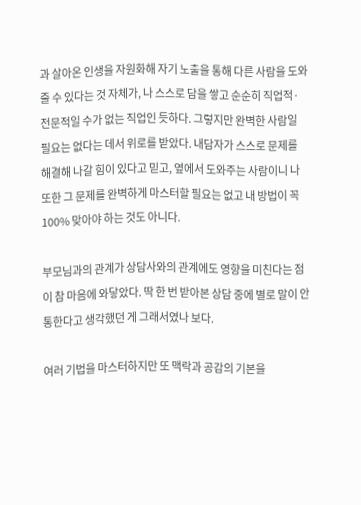과 살아온 인생을 자원화해 자기 노출을 통해 다른 사람을 도와줄 수 있다는 것 자체가, 나 스스로 담을 쌓고 순순히 직업적·전문적일 수가 없는 직업인 듯하다. 그렇지만 완벽한 사람일 필요는 없다는 데서 위로를 받았다. 내담자가 스스로 문제를 해결해 나갈 힘이 있다고 믿고, 옆에서 도와주는 사람이니 나 또한 그 문제를 완벽하게 마스터할 필요는 없고 내 방법이 꼭 100% 맞아야 하는 것도 아니다.

부모님과의 관계가 상담사와의 관계에도 영향을 미친다는 점이 참 마음에 와닿았다. 딱 한 번 받아본 상담 중에 별로 말이 안 통한다고 생각했던 게 그래서였나 보다.

여러 기법을 마스터하지만 또 맥락과 공감의 기본을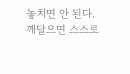놓치면 안 된다.
깨달으면 스스로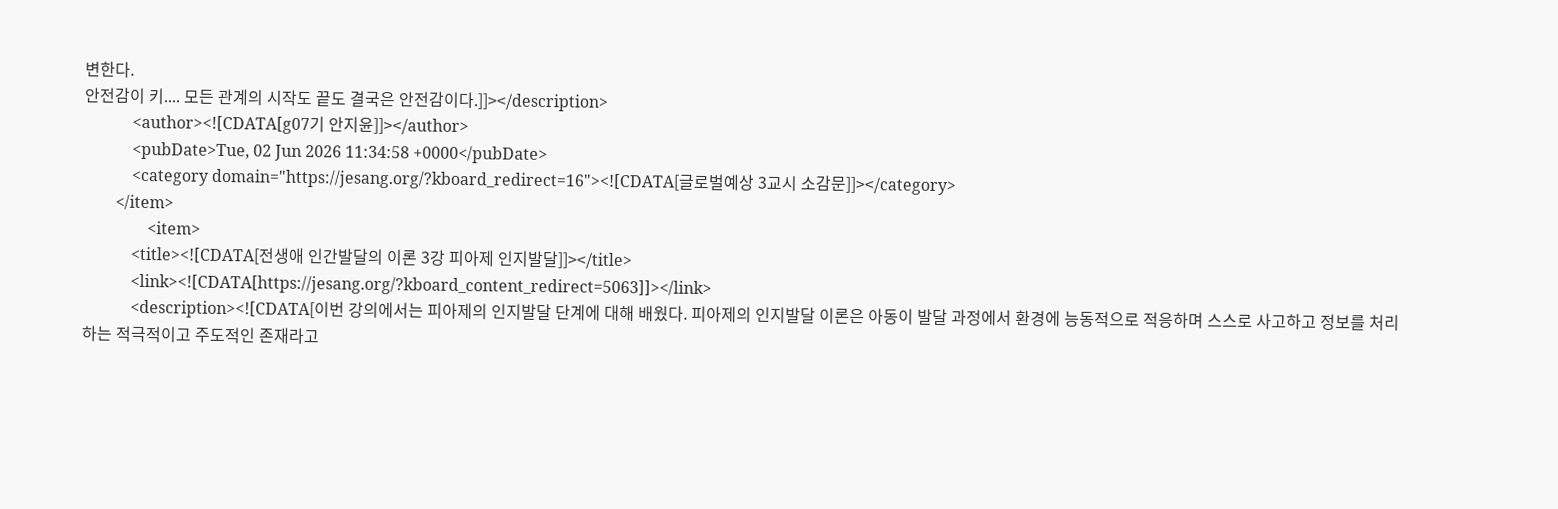변한다.
안전감이 키.... 모든 관계의 시작도 끝도 결국은 안전감이다.]]></description>
            <author><![CDATA[g07기 안지윤]]></author>
            <pubDate>Tue, 02 Jun 2026 11:34:58 +0000</pubDate>
            <category domain="https://jesang.org/?kboard_redirect=16"><![CDATA[글로벌예상 3교시 소감문]]></category>
        </item>
                <item>
            <title><![CDATA[전생애 인간발달의 이론 3강 피아제 인지발달]]></title>
            <link><![CDATA[https://jesang.org/?kboard_content_redirect=5063]]></link>
            <description><![CDATA[이번 강의에서는 피아제의 인지발달 단계에 대해 배웠다. 피아제의 인지발달 이론은 아동이 발달 과정에서 환경에 능동적으로 적응하며 스스로 사고하고 정보를 처리하는 적극적이고 주도적인 존재라고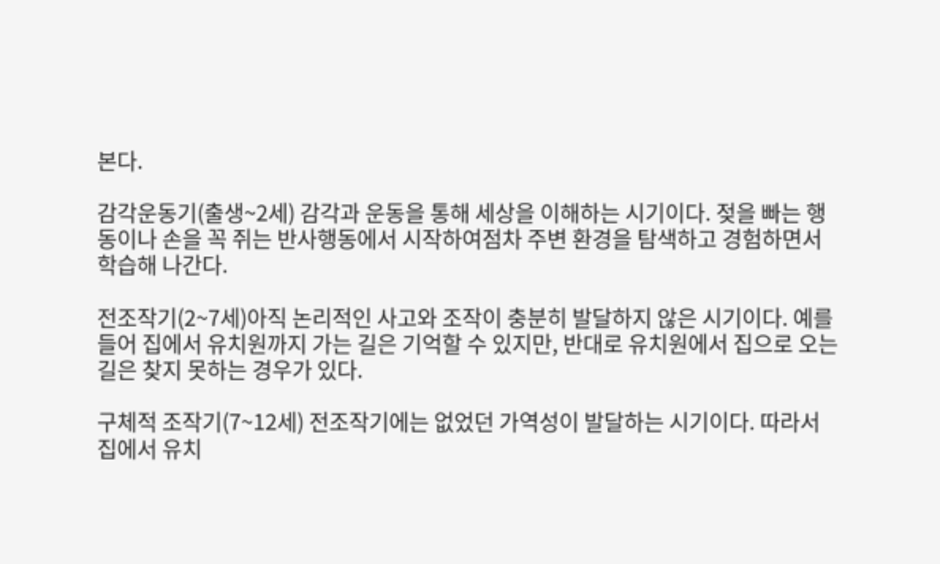본다.

감각운동기(출생~2세) 감각과 운동을 통해 세상을 이해하는 시기이다. 젖을 빠는 행동이나 손을 꼭 쥐는 반사행동에서 시작하여점차 주변 환경을 탐색하고 경험하면서 학습해 나간다.

전조작기(2~7세)아직 논리적인 사고와 조작이 충분히 발달하지 않은 시기이다. 예를 들어 집에서 유치원까지 가는 길은 기억할 수 있지만, 반대로 유치원에서 집으로 오는 길은 찾지 못하는 경우가 있다.

구체적 조작기(7~12세) 전조작기에는 없었던 가역성이 발달하는 시기이다. 따라서 집에서 유치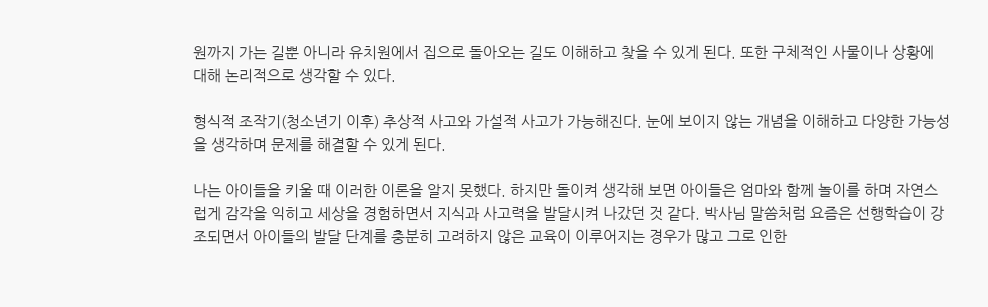원까지 가는 길뿐 아니라 유치원에서 집으로 돌아오는 길도 이해하고 찾을 수 있게 된다. 또한 구체적인 사물이나 상황에 대해 논리적으로 생각할 수 있다.

형식적 조작기(청소년기 이후) 추상적 사고와 가설적 사고가 가능해진다. 눈에 보이지 않는 개념을 이해하고 다양한 가능성을 생각하며 문제를 해결할 수 있게 된다.

나는 아이들을 키울 때 이러한 이론을 알지 못했다. 하지만 돌이켜 생각해 보면 아이들은 엄마와 함께 놀이를 하며 자연스럽게 감각을 익히고 세상을 경험하면서 지식과 사고력을 발달시켜 나갔던 것 같다. 박사님 말씀처럼 요즘은 선행학습이 강조되면서 아이들의 발달 단계를 충분히 고려하지 않은 교육이 이루어지는 경우가 많고 그로 인한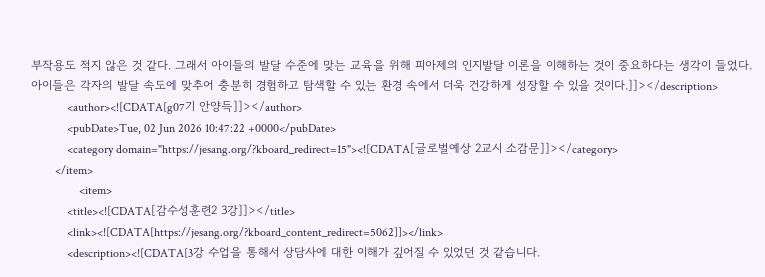부작용도 적지 않은 것 같다. 그래서 아이들의 발달 수준에 맞는 교육을 위해 피아제의 인지발달 이론을 이해하는 것이 중요하다는 생각이 들었다. 아이들은 각자의 발달 속도에 맞추어 충분히 경험하고 탐색할 수 있는 환경 속에서 더욱 건강하게 성장할 수 있을 것이다.]]></description>
            <author><![CDATA[g07기 안양득]]></author>
            <pubDate>Tue, 02 Jun 2026 10:47:22 +0000</pubDate>
            <category domain="https://jesang.org/?kboard_redirect=15"><![CDATA[글로벌예상 2교시 소감문]]></category>
        </item>
                <item>
            <title><![CDATA[감수성훈련2 3강]]></title>
            <link><![CDATA[https://jesang.org/?kboard_content_redirect=5062]]></link>
            <description><![CDATA[3강 수업을 통해서 상담사에 대한 이해가 깊어질 수 있었던 것 같습니다.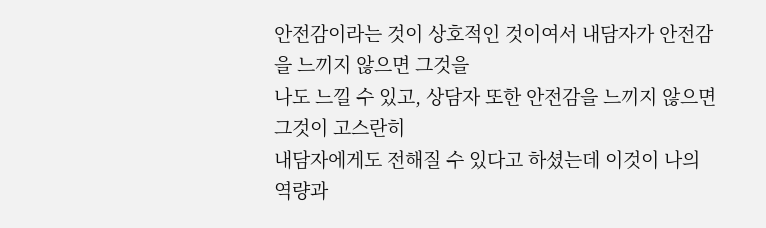안전감이라는 것이 상호적인 것이여서 내담자가 안전감을 느끼지 않으면 그것을
나도 느낄 수 있고, 상담자 또한 안전감을 느끼지 않으면 그것이 고스란히
내담자에게도 전해질 수 있다고 하셨는데 이것이 나의 역량과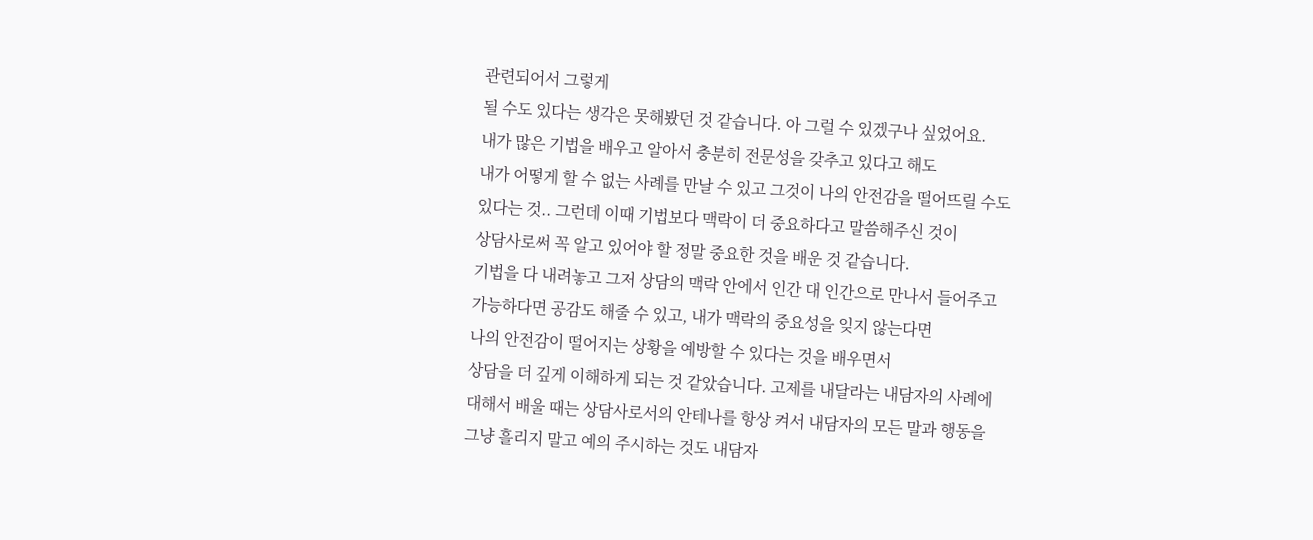관련되어서 그렇게
될 수도 있다는 생각은 못해봤던 것 같습니다. 아 그럴 수 있겠구나 싶었어요.
내가 많은 기법을 배우고 알아서 충분히 전문성을 갖추고 있다고 해도
내가 어떻게 할 수 없는 사례를 만날 수 있고 그것이 나의 안전감을 떨어뜨릴 수도
있다는 것.. 그런데 이때 기법보다 맥락이 더 중요하다고 말씀해주신 것이
상담사로써 꼭 알고 있어야 할 정말 중요한 것을 배운 것 같습니다.
기법을 다 내려놓고 그저 상담의 맥락 안에서 인간 대 인간으로 만나서 들어주고
가능하다면 공감도 해줄 수 있고, 내가 맥락의 중요성을 잊지 않는다면
나의 안전감이 떨어지는 상황을 예방할 수 있다는 것을 배우면서
상담을 더 깊게 이해하게 되는 것 같았습니다. 고제를 내달라는 내담자의 사례에
대해서 배울 때는 상담사로서의 안테나를 항상 켜서 내담자의 모든 말과 행동을
그냥 흘리지 말고 예의 주시하는 것도 내담자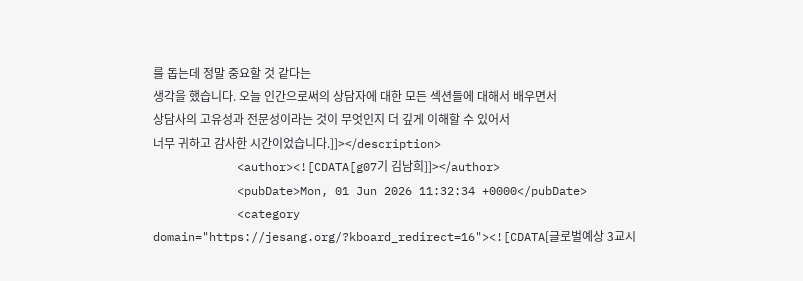를 돕는데 정말 중요할 것 같다는
생각을 했습니다. 오늘 인간으로써의 상담자에 대한 모든 섹션들에 대해서 배우면서
상담사의 고유성과 전문성이라는 것이 무엇인지 더 깊게 이해할 수 있어서
너무 귀하고 감사한 시간이었습니다.]]></description>
            <author><![CDATA[g07기 김남희]]></author>
            <pubDate>Mon, 01 Jun 2026 11:32:34 +0000</pubDate>
            <category domain="https://jesang.org/?kboard_redirect=16"><![CDATA[글로벌예상 3교시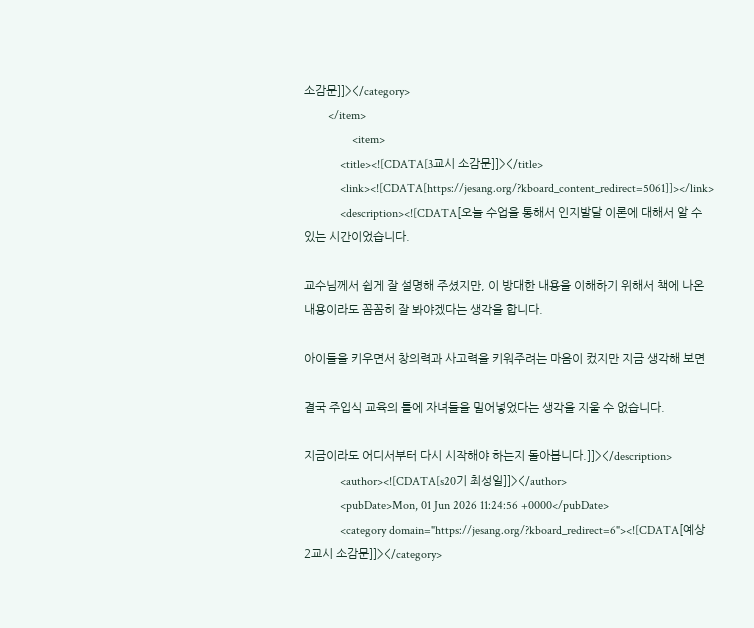소감문]]></category>
        </item>
                <item>
            <title><![CDATA[3교시 소감문]]></title>
            <link><![CDATA[https://jesang.org/?kboard_content_redirect=5061]]></link>
            <description><![CDATA[오늘 수업을 통해서 인지발달 이론에 대해서 알 수 있는 시간이었습니다.

교수님께서 쉽게 잘 설명해 주셨지만, 이 방대한 내용을 이해하기 위해서 책에 나온 내용이라도 꼼꼼히 잘 봐야겠다는 생각을 합니다.

아이들을 키우면서 창의력과 사고력을 키워주려는 마음이 컸지만 지금 생각해 보면

결국 주입식 교육의 틀에 자녀들을 밀어넣었다는 생각을 지울 수 없습니다.

지금이라도 어디서부터 다시 시작해야 하는지 돌아봅니다.]]></description>
            <author><![CDATA[s20기 최성일]]></author>
            <pubDate>Mon, 01 Jun 2026 11:24:56 +0000</pubDate>
            <category domain="https://jesang.org/?kboard_redirect=6"><![CDATA[예상 2교시 소감문]]></category>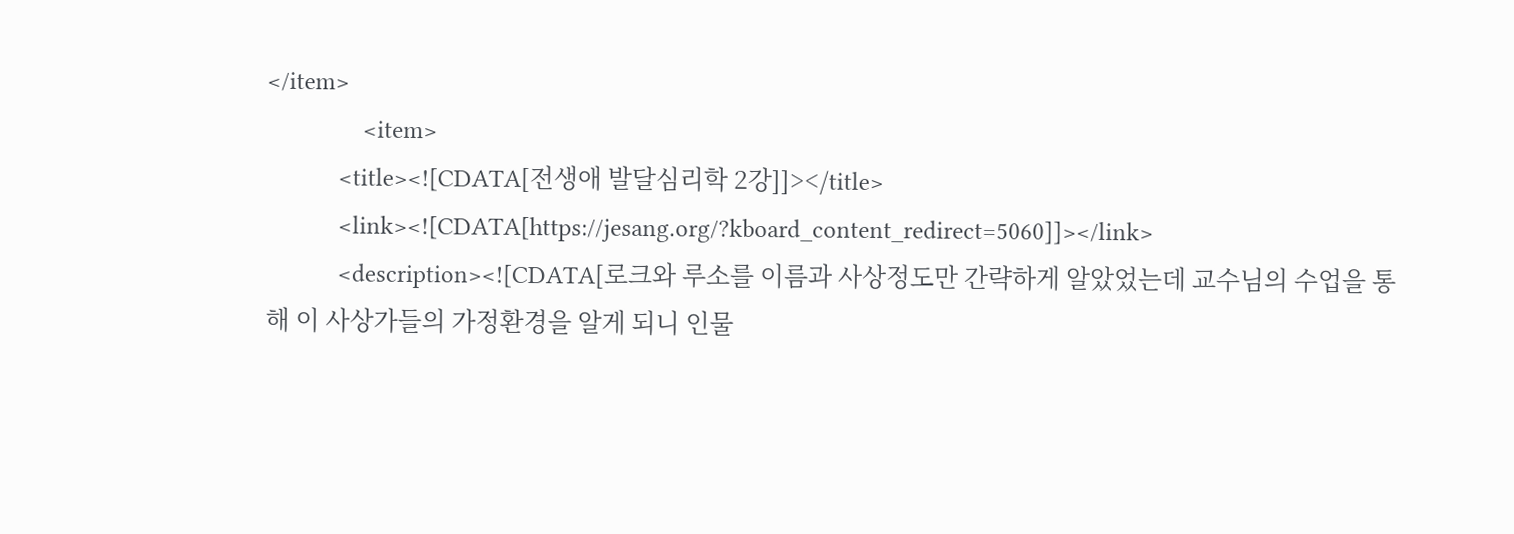</item>
                <item>
            <title><![CDATA[전생애 발달심리학 2강]]></title>
            <link><![CDATA[https://jesang.org/?kboard_content_redirect=5060]]></link>
            <description><![CDATA[로크와 루소를 이름과 사상정도만 간략하게 알았었는데 교수님의 수업을 통해 이 사상가들의 가정환경을 알게 되니 인물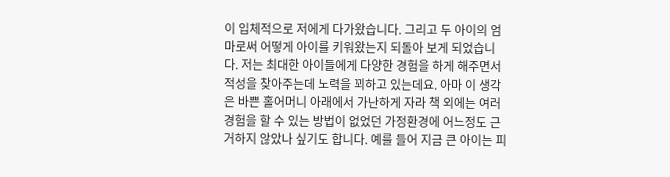이 입체적으로 저에게 다가왔습니다. 그리고 두 아이의 엄마로써 어떻게 아이를 키워왔는지 되돌아 보게 되었습니다. 저는 최대한 아이들에게 다양한 경험을 하게 해주면서 적성을 찾아주는데 노력을 꾀하고 있는데요. 아마 이 생각은 바쁜 홀어머니 아래에서 가난하게 자라 책 외에는 여러 경험을 할 수 있는 방법이 없었던 가정환경에 어느정도 근거하지 않았나 싶기도 합니다. 예를 들어 지금 큰 아이는 피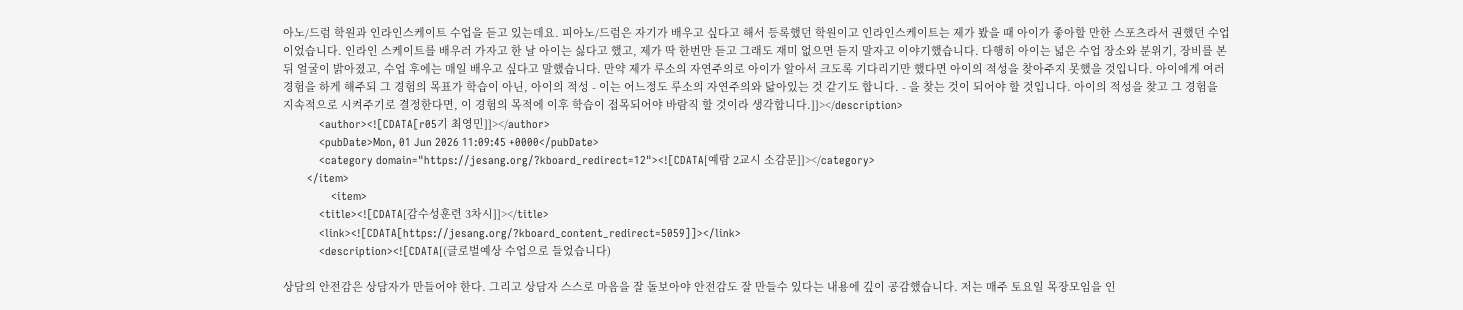아노/드럼 학원과 인라인스케이트 수업을 듣고 있는데요. 피아노/드럼은 자기가 배우고 싶다고 해서 등록했던 학원이고 인라인스케이트는 제가 봤을 때 아이가 좋아할 만한 스포츠라서 권했던 수업이었습니다. 인라인 스케이트를 배우러 가자고 한 날 아이는 싫다고 했고, 제가 딱 한번만 듣고 그래도 재미 없으면 듣지 말자고 이야기했습니다. 다행히 아이는 넒은 수업 장소와 분위기, 장비를 본 뒤 얼굴이 밝아졌고, 수업 후에는 매일 배우고 싶다고 말했습니다. 만약 제가 루소의 자연주의로 아이가 알아서 크도록 기다리기만 했다면 아이의 적성을 찾아주지 못했을 것입니다. 아이에게 여러 경험을 하게 해주되 그 경험의 목표가 학습이 아닌, 아이의 적성 - 이는 어느정도 루소의 자연주의와 닮아있는 것 같기도 합니다. - 을 찾는 것이 되어야 할 것입니다. 아이의 적성을 찾고 그 경험을 지속적으로 시켜주기로 결정한다면, 이 경험의 목적에 이후 학습이 접목되어야 바람직 할 것이라 생각합니다.]]></description>
            <author><![CDATA[r05기 최영민]]></author>
            <pubDate>Mon, 01 Jun 2026 11:09:45 +0000</pubDate>
            <category domain="https://jesang.org/?kboard_redirect=12"><![CDATA[예람 2교시 소감문]]></category>
        </item>
                <item>
            <title><![CDATA[감수성훈련 3차시]]></title>
            <link><![CDATA[https://jesang.org/?kboard_content_redirect=5059]]></link>
            <description><![CDATA[(글로벌예상 수업으로 들었습니다)

상담의 안전감은 상담자가 만들어야 한다. 그리고 상담자 스스로 마음을 잘 돌보아야 안전감도 잘 만들수 있다는 내용에 깊이 공감했습니다. 저는 매주 토요일 목장모임을 인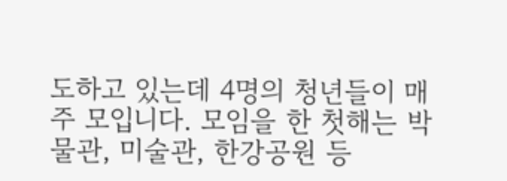도하고 있는데 4명의 청년들이 매주 모입니다. 모임을 한 첫해는 박물관, 미술관, 한강공원 등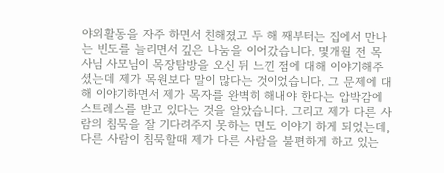야외활동을 자주 하면서 친해졌고 두 해 째부터는 집에서 만나는 빈도를 늘리면서 깊은 나눔을 이어갔습니다. 몇개월 전 목사님 사모님이 목장탐방을 오신 뒤 느낀 점에 대해 이야기해주셨는데 제가 목원보다 말이 많다는 것이었습니다. 그 문제에 대해 이야기하면서 제가 목자를 완벽히 해내야 한다는 압박감에 스트레스를 받고 있다는 것을 알았습니다. 그리고 제가 다른 사람의 침묵을 잘 기다려주지 못하는 면도 이야기 하게 되었는데, 다른 사람이 침묵할때 제가 다른 사람을 불편하게 하고 있는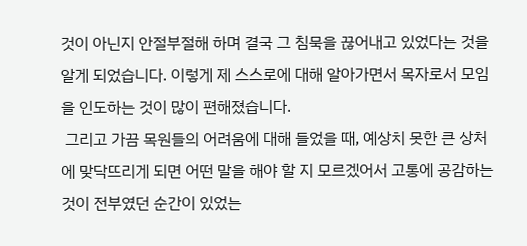것이 아닌지 안절부절해 하며 결국 그 침묵을 끊어내고 있었다는 것을 알게 되었습니다. 이렇게 제 스스로에 대해 알아가면서 목자로서 모임을 인도하는 것이 많이 편해졌습니다.
 그리고 가끔 목원들의 어려움에 대해 들었을 때, 예상치 못한 큰 상처에 맞닥뜨리게 되면 어떤 말을 해야 할 지 모르겠어서 고통에 공감하는 것이 전부였던 순간이 있었는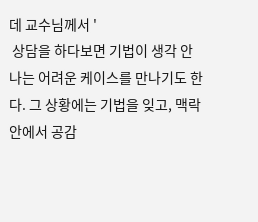데 교수님께서 '
 상담을 하다보면 기법이 생각 안나는 어려운 케이스를 만나기도 한다. 그 상황에는 기법을 잊고, 맥락 안에서 공감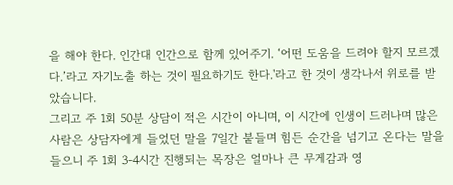을 해야 한다. 인간대 인간으로 함께 있어주기. ‘어떤 도움을 드려야 할지 모르겠다.’라고 자기노출 하는 것이 필요하기도 한다.'라고 한 것이 생각나서 위로를 받았습니다.
그리고 주 1회 50분 상담이 적은 시간이 아니며, 이 시간에 인생이 드러나며 많은 사람은 상담자에게 들었던 말을 7일간 붙들며 힘든 순간을 넘기고 온다는 말을 들으니 주 1회 3-4시간 진행되는 목장은 얼마나 큰 무게감과 영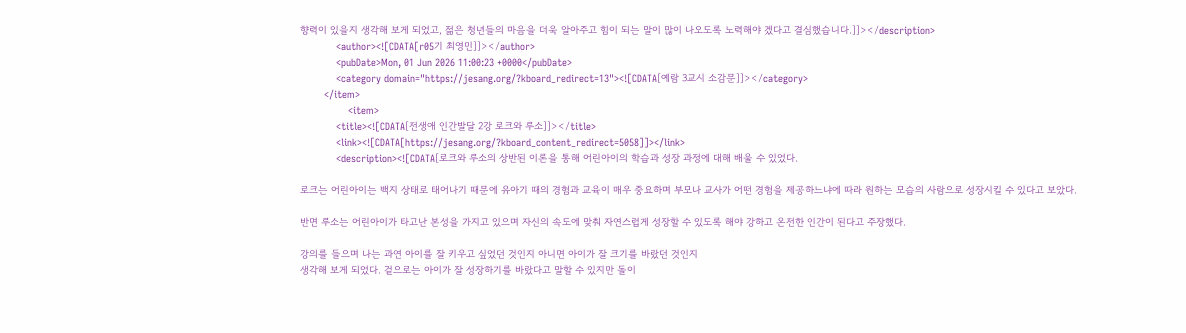향력이 있을지 생각해 보게 되었고, 젊은 청년들의 마음을 더욱 알아주고 힘이 되는 말이 많이 나오도록 노력해야 겠다고 결심했습니다.]]></description>
            <author><![CDATA[r05기 최영민]]></author>
            <pubDate>Mon, 01 Jun 2026 11:00:23 +0000</pubDate>
            <category domain="https://jesang.org/?kboard_redirect=13"><![CDATA[예람 3교시 소감문]]></category>
        </item>
                <item>
            <title><![CDATA[전생애 인간발달 2강 로크와 루소]]></title>
            <link><![CDATA[https://jesang.org/?kboard_content_redirect=5058]]></link>
            <description><![CDATA[로크와 루소의 상반된 이론을 통해 어린아이의 학습과 성장 과정에 대해 배울 수 있었다.

로크는 어린아이는 백지 상태로 태어나기 때문에 유아기 때의 경험과 교육이 매우 중요하며 부모나 교사가 어떤 경험을 제공하느냐에 따라 원하는 모습의 사람으로 성장시킬 수 있다고 보았다.

반면 루소는 어린아이가 타고난 본성을 가지고 있으며 자신의 속도에 맞춰 자연스럽게 성장할 수 있도록 해야 강하고 온전한 인간이 된다고 주장했다.

강의를 들으며 나는 과연 아이를 잘 키우고 싶었던 것인지 아니면 아이가 잘 크기를 바랐던 것인지
생각해 보게 되었다. 겉으로는 아이가 잘 성장하기를 바랐다고 말할 수 있지만 돌이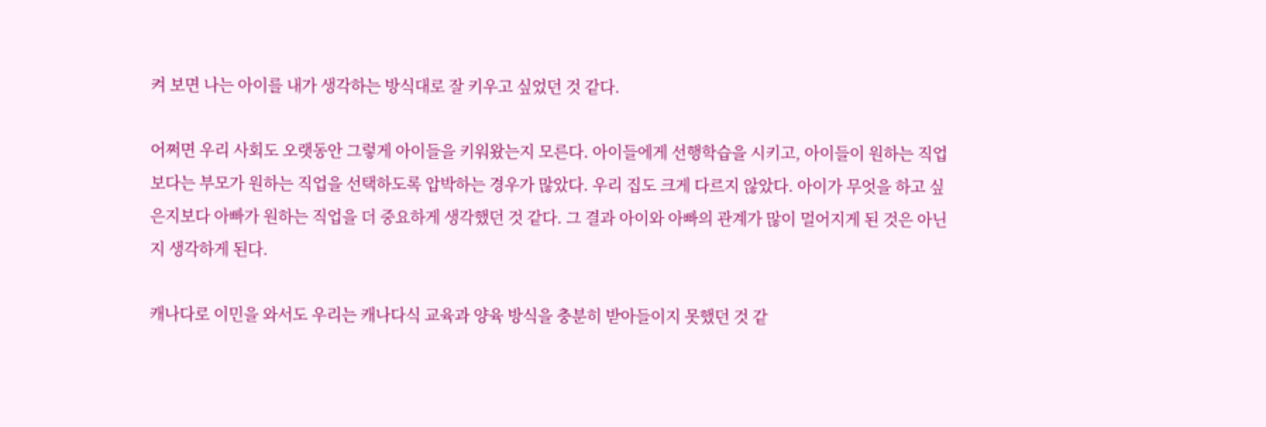켜 보면 나는 아이를 내가 생각하는 방식대로 잘 키우고 싶었던 것 같다.

어쩌면 우리 사회도 오랫동안 그렇게 아이들을 키워왔는지 모른다. 아이들에게 선행학습을 시키고, 아이들이 원하는 직업보다는 부모가 원하는 직업을 선택하도록 압박하는 경우가 많았다. 우리 집도 크게 다르지 않았다. 아이가 무엇을 하고 싶은지보다 아빠가 원하는 직업을 더 중요하게 생각했던 것 같다. 그 결과 아이와 아빠의 관계가 많이 멀어지게 된 것은 아닌지 생각하게 된다.

캐나다로 이민을 와서도 우리는 캐나다식 교육과 양육 방식을 충분히 받아들이지 못했던 것 같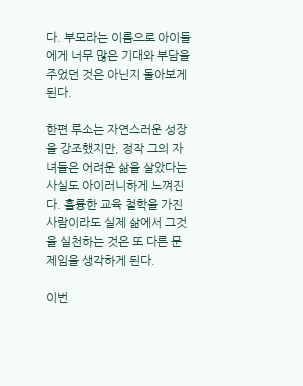다. 부모라는 이름으로 아이들에게 너무 많은 기대와 부담을 주었던 것은 아닌지 돌아보게 된다.

한편 루소는 자연스러운 성장을 강조했지만, 정작 그의 자녀들은 어려운 삶을 살았다는 사실도 아이러니하게 느껴진다. 훌륭한 교육 철학을 가진 사람이라도 실제 삶에서 그것을 실천하는 것은 또 다른 문제임을 생각하게 된다.

이번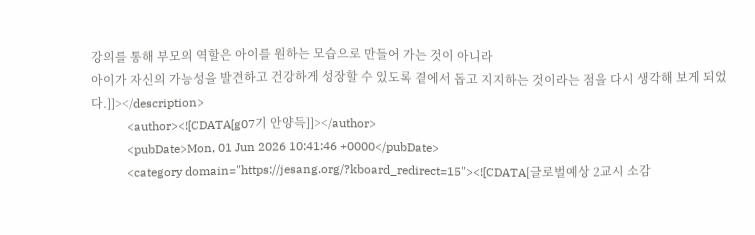강의를 통해 부모의 역할은 아이를 원하는 모습으로 만들어 가는 것이 아니라
아이가 자신의 가능성을 발견하고 건강하게 성장할 수 있도록 곁에서 돕고 지지하는 것이라는 점을 다시 생각해 보게 되었다.]]></description>
            <author><![CDATA[g07기 안양득]]></author>
            <pubDate>Mon, 01 Jun 2026 10:41:46 +0000</pubDate>
            <category domain="https://jesang.org/?kboard_redirect=15"><![CDATA[글로벌예상 2교시 소감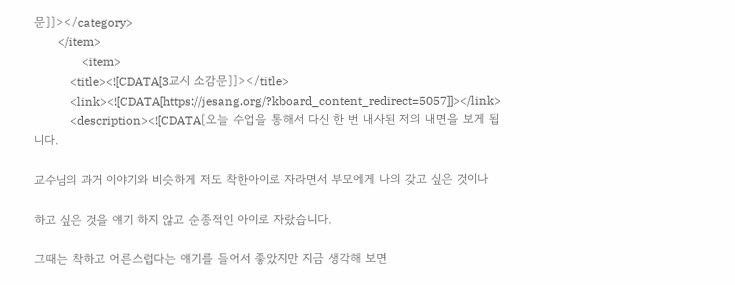문]]></category>
        </item>
                <item>
            <title><![CDATA[3교시 소감문]]></title>
            <link><![CDATA[https://jesang.org/?kboard_content_redirect=5057]]></link>
            <description><![CDATA[오늘 수업을 통해서 다신 한 번 내사된 저의 내면을 보게 됩니다.

교수님의 과거 이야기와 비슷하게 저도 착한아이로 자라면서 부모에게 나의 갖고 싶은 것이나

하고 싶은 것을 얘기 하지 않고 순종적인 아이로 자랐습니다.

그때는 착하고 어른스럽다는 얘기를 들어서 좋았지만 지금 생각해 보면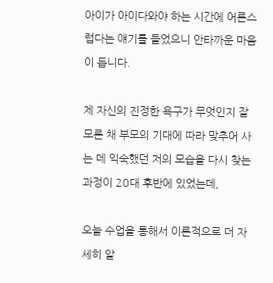아이가 아이다와야 하는 시간에 어른스럽다는 얘기를 들었으니 안타까운 마음이 듭니다.

제 자신의 진정한 욕구가 무엇인지 잘 모른 채 부모의 기대에 따라 맞추어 사는 데 익숙했던 저의 모습을 다시 찾는 과정이 20대 후반에 있었는데,

오늘 수업을 통해서 이론적으로 더 자세히 알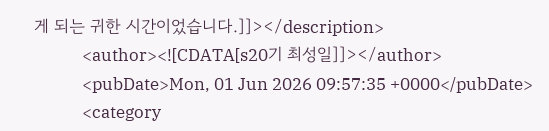게 되는 귀한 시간이었습니다.]]></description>
            <author><![CDATA[s20기 최성일]]></author>
            <pubDate>Mon, 01 Jun 2026 09:57:35 +0000</pubDate>
            <category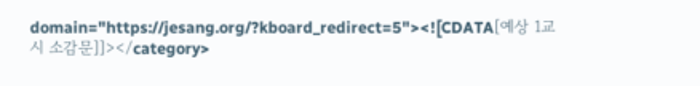domain="https://jesang.org/?kboard_redirect=5"><![CDATA[예상 1교시 소감문]]></category>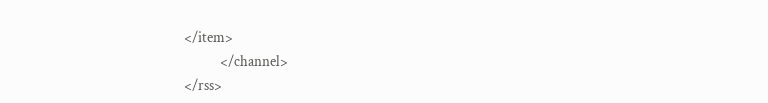</item>
            </channel>
</rss>